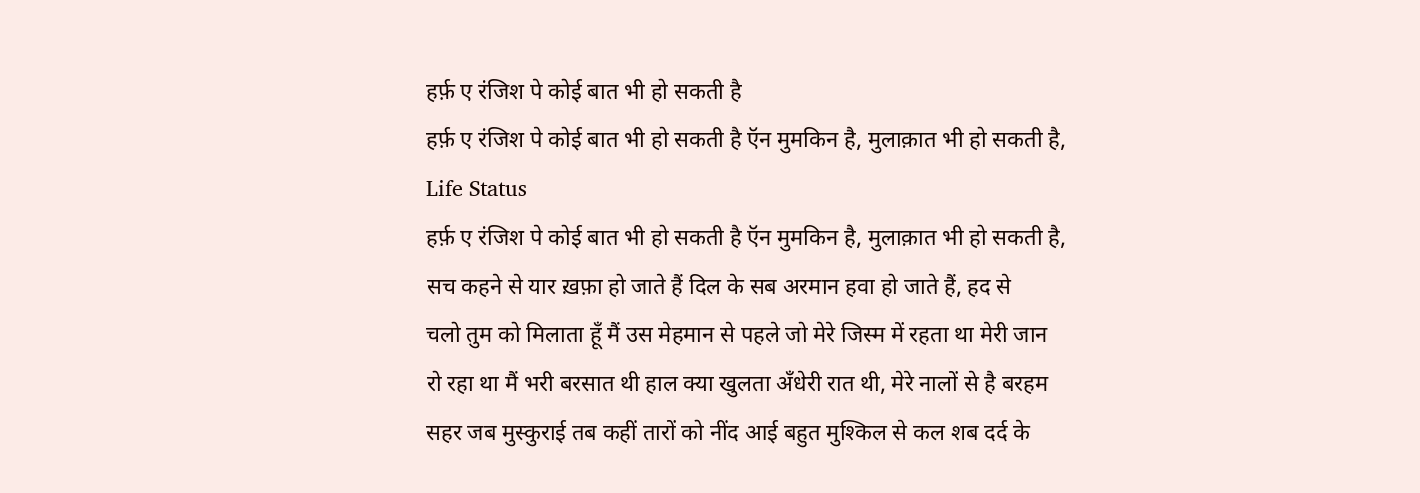हर्फ़ ए रंजिश पे कोई बात भी हो सकती है
हर्फ़ ए रंजिश पे कोई बात भी हो सकती है ऍन मुमकिन है, मुलाक़ात भी हो सकती है,
Life Status
हर्फ़ ए रंजिश पे कोई बात भी हो सकती है ऍन मुमकिन है, मुलाक़ात भी हो सकती है,
सच कहने से यार ख़फ़ा हो जाते हैं दिल के सब अरमान हवा हो जाते हैं, हद से
चलो तुम को मिलाता हूँ मैं उस मेहमान से पहले जो मेरे जिस्म में रहता था मेरी जान
रो रहा था मैं भरी बरसात थी हाल क्या खुलता अँधेरी रात थी, मेरे नालों से है बरहम
सहर जब मुस्कुराई तब कहीं तारों को नींद आई बहुत मुश्किल से कल शब दर्द के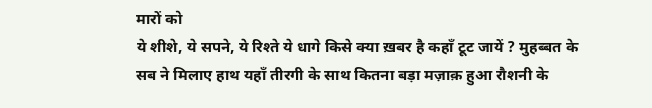मारों को
ये शीशे, ये सपने, ये रिश्ते ये धागे किसे क्या ख़बर है कहाँ टूट जायें ? मुहब्बत के
सब ने मिलाए हाथ यहाँ तीरगी के साथ कितना बड़ा मज़ाक़ हुआ रौशनी के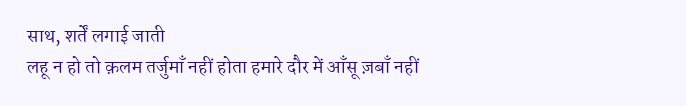साथ, शर्तें लगाई जाती
लहू न हो तो क़लम तर्जुमाँ नहीं होता हमारे दौर में आँसू ज़बाँ नहीं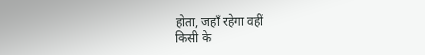होता, जहाँ रहेगा वहीं
किसी के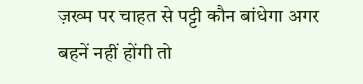ज़ख्म पर चाहत से पट्टी कौन बांधेगा अगर बहनें नहीं होंगी तो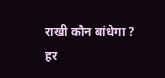राखी कौन बांधेगा ?
हर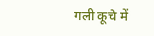गली कूचे में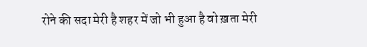रोने की सदा मेरी है शहर में जो भी हुआ है वो ख़ता मेरी